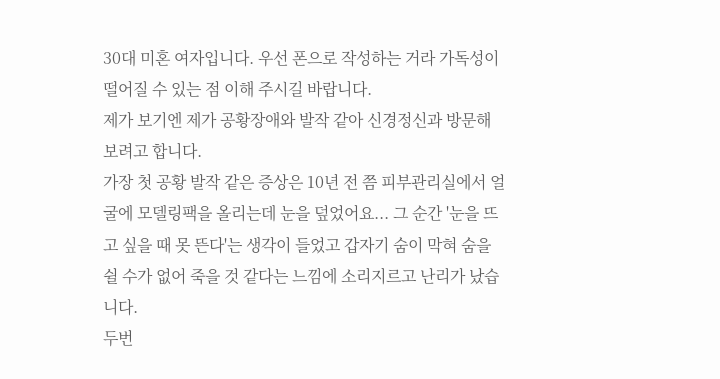30대 미혼 여자입니다. 우선 폰으로 작성하는 거라 가독성이 떨어질 수 있는 점 이해 주시길 바랍니다.
제가 보기엔 제가 공황장애와 발작 같아 신경정신과 방문해보려고 합니다.
가장 첫 공황 발작 같은 증상은 10년 전 쯤 피부관리실에서 얼굴에 모델링팩을 올리는데 눈을 덮었어요... 그 순간 '눈을 뜨고 싶을 때 못 뜬다'는 생각이 들었고 갑자기 숨이 막혀 숨을 쉴 수가 없어 죽을 것 같다는 느낌에 소리지르고 난리가 났습니다.
두번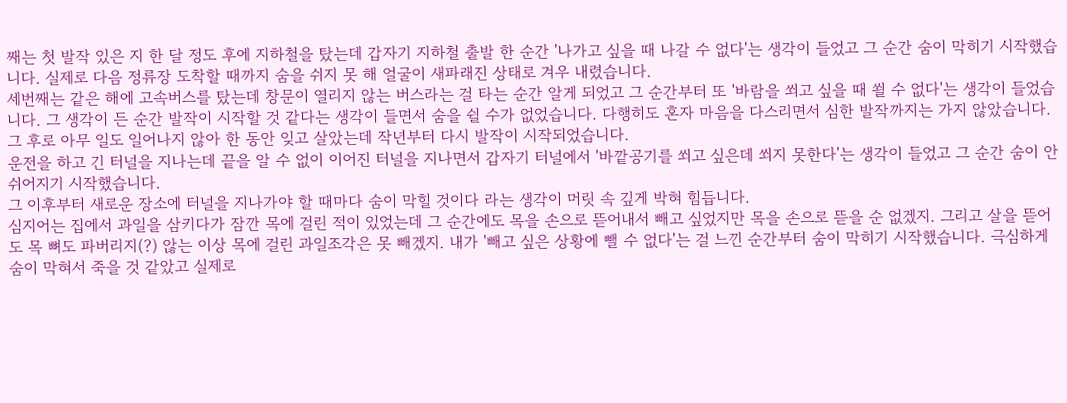째는 첫 발작 있은 지 한 달 정도 후에 지하철을 탔는데 갑자기 지하철 출발 한 순간 '나가고 싶을 때 나갈 수 없다'는 생각이 들었고 그 순간 숨이 막히기 시작했습니다. 실제로 다음 정류장 도착할 때까지 숨을 쉬지 못 해 얼굴이 새파래진 상태로 겨우 내렸습니다.
세번째는 같은 해에 고속버스를 탔는데 창문이 열리지 않는 버스라는 걸 타는 순간 알게 되었고 그 순간부터 또 '바람을 쐬고 싶을 때 쐴 수 없다'는 생각이 들었습니다. 그 생각이 든 순간 발작이 시작할 것 같다는 생각이 들면서 숨을 쉴 수가 없었습니다. 다행히도 혼자 마음을 다스리면서 심한 발작까지는 가지 않았습니다.
그 후로 아무 일도 일어나지 않아 한 동안 잊고 살았는데 작년부터 다시 발작이 시작되었습니다.
운전을 하고 긴 터널을 지나는데 끝을 알 수 없이 이어진 터널을 지나면서 갑자기 터널에서 '바깥공기를 쐬고 싶은데 쐬지 못한다'는 생각이 들었고 그 순간 숨이 안 쉬어지기 시작했습니다.
그 이후부터 새로운 장소에 터널을 지나가야 할 때마다 숨이 막힐 것이다 라는 생각이 머릿 속 깊게 박혀 힘듭니다.
심지어는 집에서 과일을 삼키다가 잠깐 목에 걸린 적이 있었는데 그 순간에도 목을 손으로 뜯어내서 빼고 싶었지만 목을 손으로 뜯을 순 없겠지. 그리고 살을 뜯어도 목 뼈도 파버리지(?) 않는 이상 목에 걸린 과일조각은 못 빼겠지. 내가 '빼고 싶은 상황에 뺄 수 없다'는 걸 느낀 순간부터 숨이 막히기 시작했습니다. 극심하게 숨이 막혀서 죽을 것 같았고 실제로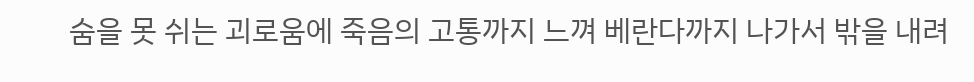숨을 못 쉬는 괴로움에 죽음의 고통까지 느껴 베란다까지 나가서 밖을 내려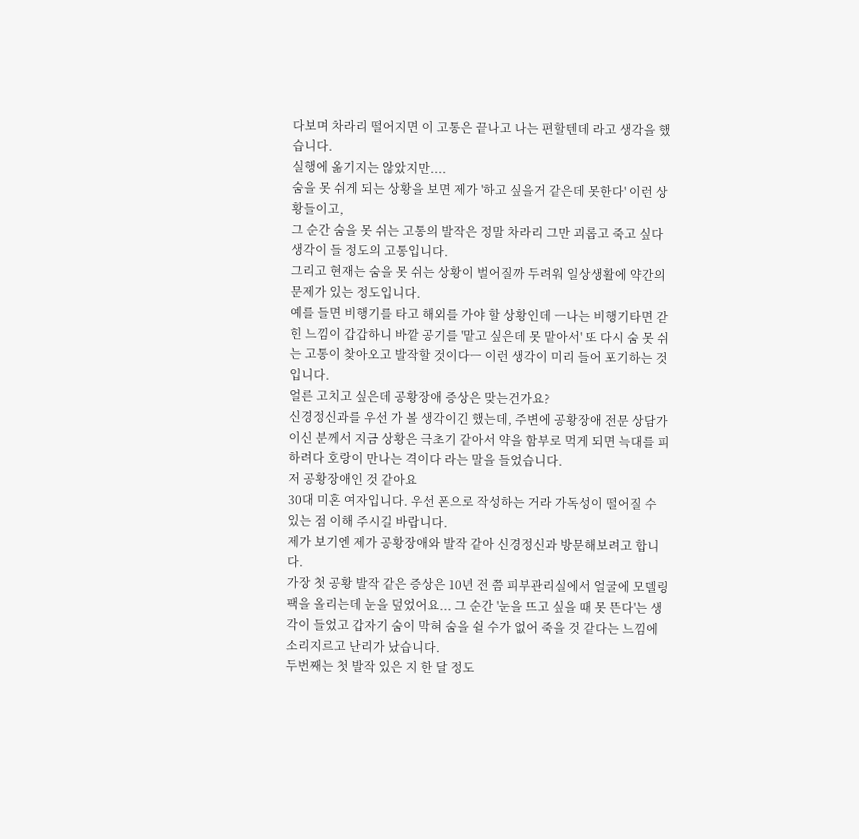다보며 차라리 떨어지면 이 고통은 끝나고 나는 편할텐데 라고 생각을 했습니다.
실행에 옮기지는 않았지만....
숨을 못 쉬게 되는 상황을 보면 제가 '하고 싶을거 같은데 못한다' 이런 상황들이고,
그 순간 숨을 못 쉬는 고통의 발작은 정말 차라리 그만 괴롭고 죽고 싶다 생각이 들 정도의 고통입니다.
그리고 현재는 숨을 못 쉬는 상황이 벌어질까 두려워 일상생활에 약간의 문제가 있는 정도입니다.
예를 들면 비행기를 타고 해외를 가야 할 상황인데 ㅡ나는 비행기타면 갇힌 느낌이 갑갑하니 바깥 공기를 '맡고 싶은데 못 맡아서' 또 다시 숨 못 쉬는 고통이 찾아오고 발작할 것이다ㅡ 이런 생각이 미리 들어 포기하는 것입니다.
얼른 고치고 싶은데 공황장애 증상은 맞는건가요?
신경정신과를 우선 가 볼 생각이긴 했는데, 주변에 공황장애 전문 상담가 이신 분께서 지금 상황은 극초기 같아서 약을 함부로 먹게 되면 늑대를 피하려다 호랑이 만나는 격이다 라는 말을 들었습니다.
저 공황장애인 것 같아요
30대 미혼 여자입니다. 우선 폰으로 작성하는 거라 가독성이 떨어질 수 있는 점 이해 주시길 바랍니다.
제가 보기엔 제가 공황장애와 발작 같아 신경정신과 방문해보려고 합니다.
가장 첫 공황 발작 같은 증상은 10년 전 쯤 피부관리실에서 얼굴에 모델링팩을 올리는데 눈을 덮었어요... 그 순간 '눈을 뜨고 싶을 때 못 뜬다'는 생각이 들었고 갑자기 숨이 막혀 숨을 쉴 수가 없어 죽을 것 같다는 느낌에 소리지르고 난리가 났습니다.
두번째는 첫 발작 있은 지 한 달 정도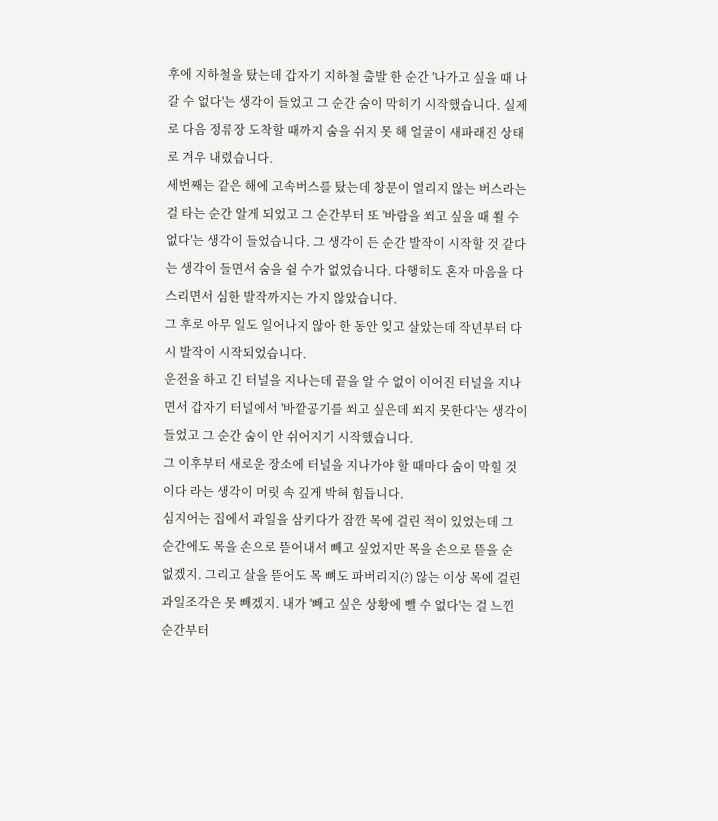후에 지하철을 탔는데 갑자기 지하철 출발 한 순간 '나가고 싶을 때 나갈 수 없다'는 생각이 들었고 그 순간 숨이 막히기 시작했습니다. 실제로 다음 정류장 도착할 때까지 숨을 쉬지 못 해 얼굴이 새파래진 상태로 겨우 내렸습니다.
세번째는 같은 해에 고속버스를 탔는데 창문이 열리지 않는 버스라는 걸 타는 순간 알게 되었고 그 순간부터 또 '바람을 쐬고 싶을 때 쐴 수 없다'는 생각이 들었습니다. 그 생각이 든 순간 발작이 시작할 것 같다는 생각이 들면서 숨을 쉴 수가 없었습니다. 다행히도 혼자 마음을 다스리면서 심한 발작까지는 가지 않았습니다.
그 후로 아무 일도 일어나지 않아 한 동안 잊고 살았는데 작년부터 다시 발작이 시작되었습니다.
운전을 하고 긴 터널을 지나는데 끝을 알 수 없이 이어진 터널을 지나면서 갑자기 터널에서 '바깥공기를 쐬고 싶은데 쐬지 못한다'는 생각이 들었고 그 순간 숨이 안 쉬어지기 시작했습니다.
그 이후부터 새로운 장소에 터널을 지나가야 할 때마다 숨이 막힐 것이다 라는 생각이 머릿 속 깊게 박혀 힘듭니다.
심지어는 집에서 과일을 삼키다가 잠깐 목에 걸린 적이 있었는데 그 순간에도 목을 손으로 뜯어내서 빼고 싶었지만 목을 손으로 뜯을 순 없겠지. 그리고 살을 뜯어도 목 뼈도 파버리지(?) 않는 이상 목에 걸린 과일조각은 못 빼겠지. 내가 '빼고 싶은 상황에 뺄 수 없다'는 걸 느낀 순간부터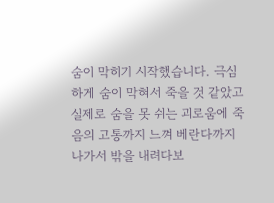숨이 막히기 시작했습니다. 극심하게 숨이 막혀서 죽을 것 같았고 실제로 숨을 못 쉬는 괴로움에 죽음의 고통까지 느껴 베란다까지 나가서 밖을 내려다보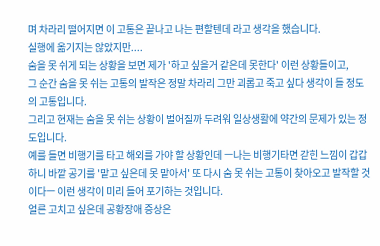며 차라리 떨어지면 이 고통은 끝나고 나는 편할텐데 라고 생각을 했습니다.
실행에 옮기지는 않았지만....
숨을 못 쉬게 되는 상황을 보면 제가 '하고 싶을거 같은데 못한다' 이런 상황들이고,
그 순간 숨을 못 쉬는 고통의 발작은 정말 차라리 그만 괴롭고 죽고 싶다 생각이 들 정도의 고통입니다.
그리고 현재는 숨을 못 쉬는 상황이 벌어질까 두려워 일상생활에 약간의 문제가 있는 정도입니다.
예를 들면 비행기를 타고 해외를 가야 할 상황인데 ㅡ나는 비행기타면 갇힌 느낌이 갑갑하니 바깥 공기를 '맡고 싶은데 못 맡아서' 또 다시 숨 못 쉬는 고통이 찾아오고 발작할 것이다ㅡ 이런 생각이 미리 들어 포기하는 것입니다.
얼른 고치고 싶은데 공황장애 증상은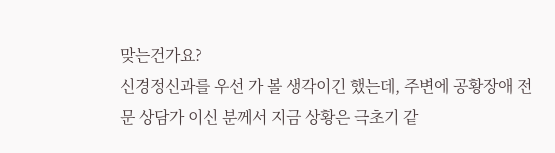맞는건가요?
신경정신과를 우선 가 볼 생각이긴 했는데, 주변에 공황장애 전문 상담가 이신 분께서 지금 상황은 극초기 같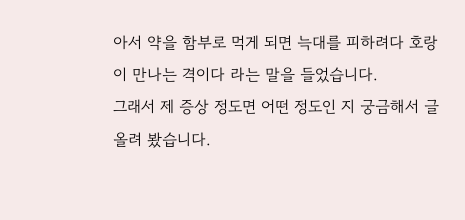아서 약을 함부로 먹게 되면 늑대를 피하려다 호랑이 만나는 격이다 라는 말을 들었습니다.
그래서 제 증상 정도면 어떤 정도인 지 궁금해서 글 올려 봤습니다.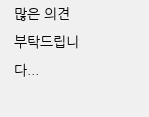많은 의견 부탁드립니다...